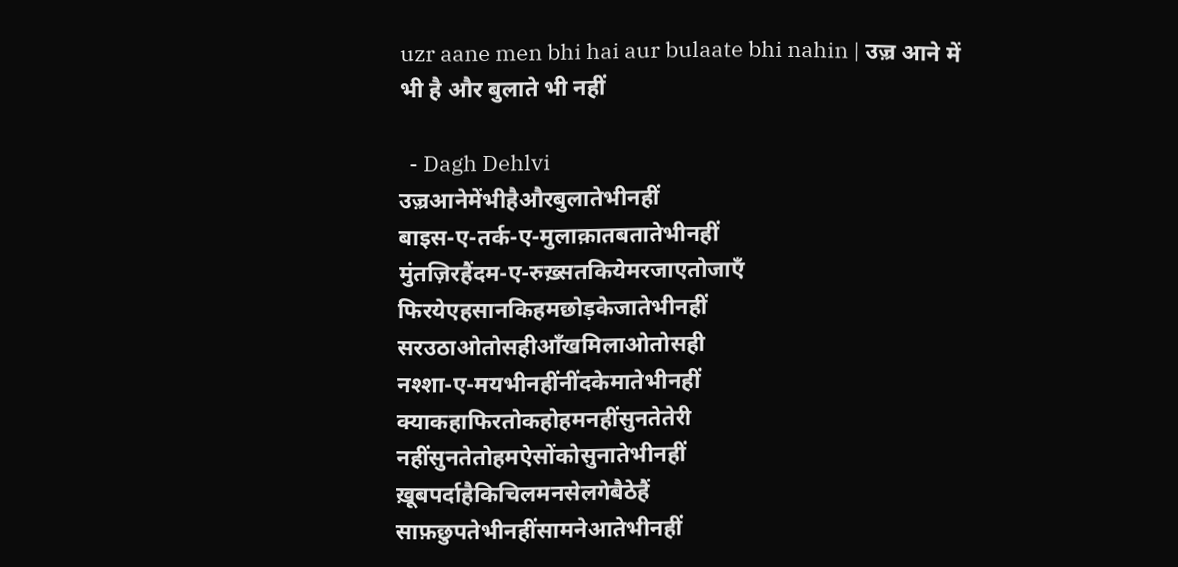uzr aane men bhi hai aur bulaate bhi nahin | उज़्र आने में भी है और बुलाते भी नहीं

  - Dagh Dehlvi
उज़्रआनेमेंभीहैऔरबुलातेभीनहीं
बाइस-ए-तर्क-ए-मुलाक़ातबतातेभीनहीं
मुंतज़िरहैंदम-ए-रुख़्सतकियेमरजाएतोजाएँ
फिरयेएहसानकिहमछोड़केजातेभीनहीं
सरउठाओतोसहीआँखमिलाओतोसही
नश्शा-ए-मयभीनहींनींदकेमातेभीनहीं
क्याकहाफिरतोकहोहमनहींसुनतेतेरी
नहींसुनतेतोहमऐसोंकोसुनातेभीनहीं
ख़ूबपर्दाहैकिचिलमनसेलगेबैठेहैं
साफ़छुपतेभीनहींसामनेआतेभीनहीं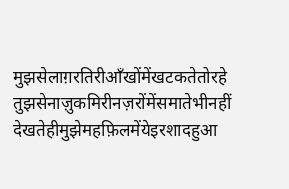मुझसेलाग़रतिरीआँखोंमेंखटकतेतोरहे
तुझसेनाज़ुकमिरीनज़रोंमेंसमातेभीनहीं
देखतेहीमुझेमहफ़िलमेंयेइरशादहुआ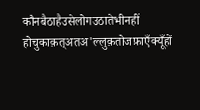कौनबैठाहैउसेलोगउठातेभीनहीं
होचुकाक़त्अतअ'ल्लुक़तोजफ़ाएँक्यूँहों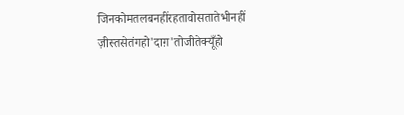जिनकोमतलबनहींरहतावोसतातेभीनहीं
ज़ीस्तसेतंगहो'दाग़'तोजीतेक्यूँहो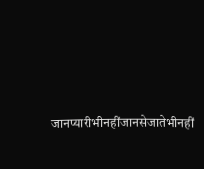जानप्यारीभीनहींजानसेजातेभीनहीं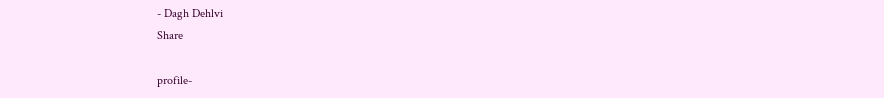- Dagh Dehlvi
Share

profile-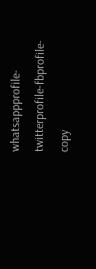whatsappprofile-twitterprofile-fbprofile-copy